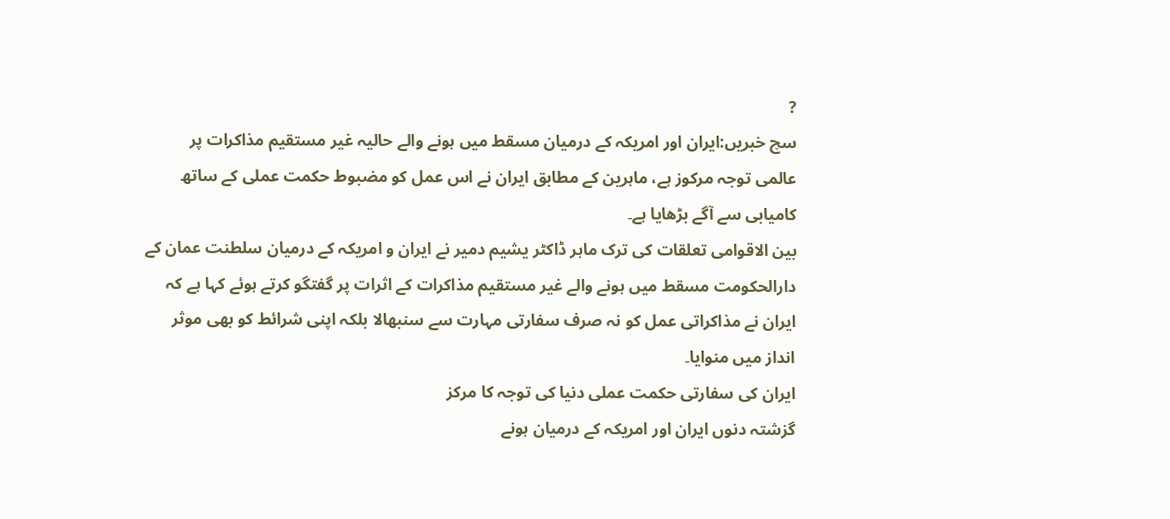?
سچ خبریں:ایران اور امریکہ کے درمیان مسقط میں ہونے والے حالیہ غیر مستقیم مذاکرات پر عالمی توجہ مرکوز ہے، ماہرین کے مطابق ایران نے اس عمل کو مضبوط حکمت عملی کے ساتھ کامیابی سے آگے بڑھایا ہے۔
بین الاقوامی تعلقات کی ترک ماہر ڈاکٹر یشیم دمیر نے ایران و امریکہ کے درمیان سلطنت عمان کے دارالحکومت مسقط میں ہونے والے غیر مستقیم مذاکرات کے اثرات پر گفتگو کرتے ہوئے کہا ہے کہ ایران نے مذاکراتی عمل کو نہ صرف سفارتی مہارت سے سنبھالا بلکہ اپنی شرائط کو بھی موثر انداز میں منوایا۔
ایران کی سفارتی حکمت عملی دنیا کی توجہ کا مرکز
گزشتہ دنوں ایران اور امریکہ کے درمیان ہونے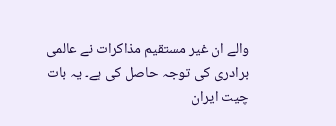والے ان غیر مستقیم مذاکرات نے عالمی برادری کی توجہ حاصل کی ہے۔ یہ بات چیت ایران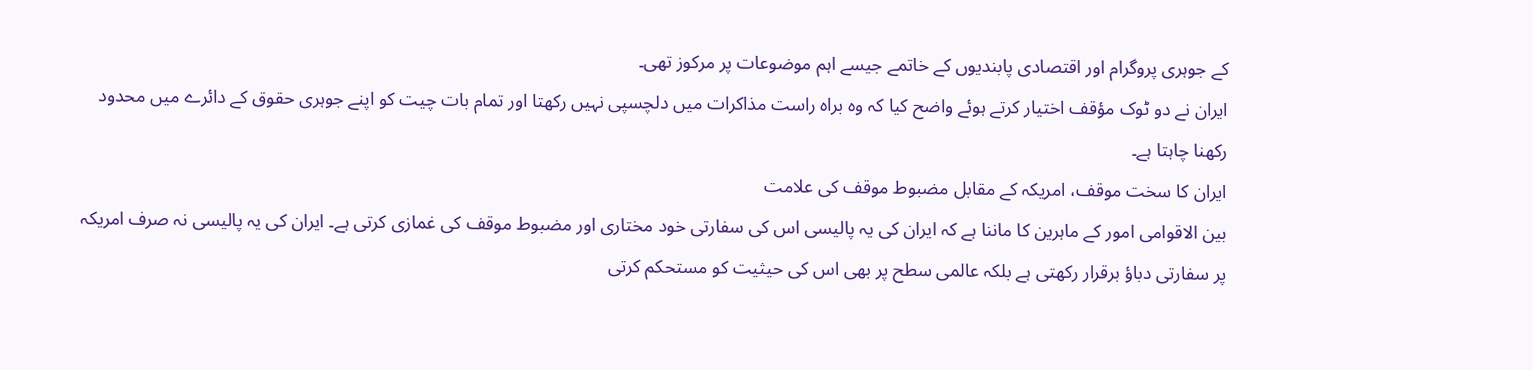کے جوہری پروگرام اور اقتصادی پابندیوں کے خاتمے جیسے اہم موضوعات پر مرکوز تھی۔
ایران نے دو ٹوک مؤقف اختیار کرتے ہوئے واضح کیا کہ وہ براہ راست مذاکرات میں دلچسپی نہیں رکھتا اور تمام بات چیت کو اپنے جوہری حقوق کے دائرے میں محدود رکھنا چاہتا ہے۔
ایران کا سخت موقف، امریکہ کے مقابل مضبوط موقف کی علامت
بین الاقوامی امور کے ماہرین کا ماننا ہے کہ ایران کی یہ پالیسی اس کی سفارتی خود مختاری اور مضبوط موقف کی غمازی کرتی ہے۔ ایران کی یہ پالیسی نہ صرف امریکہ پر سفارتی دباؤ برقرار رکھتی ہے بلکہ عالمی سطح پر بھی اس کی حیثیت کو مستحکم کرتی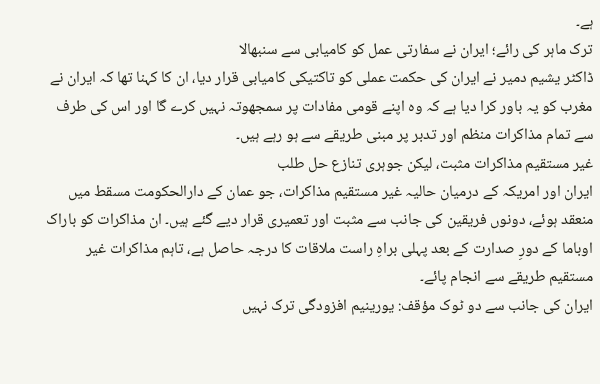ہے۔
ترک ماہر کی رائے؛ ایران نے سفارتی عمل کو کامیابی سے سنبھالا
ڈاکٹر یشیم دمیر نے ایران کی حکمت عملی کو تاکتیکی کامیابی قرار دیا، ان کا کہنا تھا کہ ایران نے مغرب کو یہ باور کرا دیا ہے کہ وہ اپنے قومی مفادات پر سمجھوتہ نہیں کرے گا اور اس کی طرف سے تمام مذاکرات منظم اور تدبر پر مبنی طریقے سے ہو رہے ہیں۔
غیر مستقیم مذاکرات مثبت، لیکن جوہری تنازع حل طلب
ایران اور امریکہ کے درمیان حالیہ غیر مستقیم مذاکرات، جو عمان کے دارالحکومت مسقط میں منعقد ہوئے، دونوں فریقین کی جانب سے مثبت اور تعمیری قرار دیے گئے ہیں۔ ان مذاکرات کو باراک اوباما کے دورِ صدارت کے بعد پہلی براہِ راست ملاقات کا درجہ حاصل ہے، تاہم مذاکرات غیر مستقیم طریقے سے انجام پائے۔
ایران کی جانب سے دو ٹوک مؤقف: یورینیم افزودگی ترک نہیں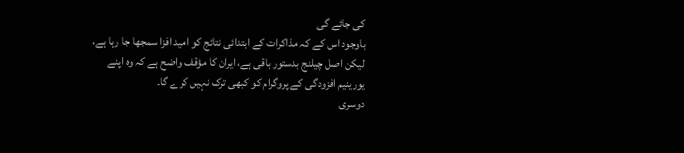کی جائے گی
باوجود اس کے کہ مذاکرات کے ابتدائی نتائج کو امید افزا سمجھا جا رہا ہے، لیکن اصل چیلنج بدستور باقی ہے، ایران کا مؤقف واضح ہے کہ وہ اپنے یورینیم افزودگی کے پروگرام کو کبھی ترک نہیں کرے گا۔
دوسری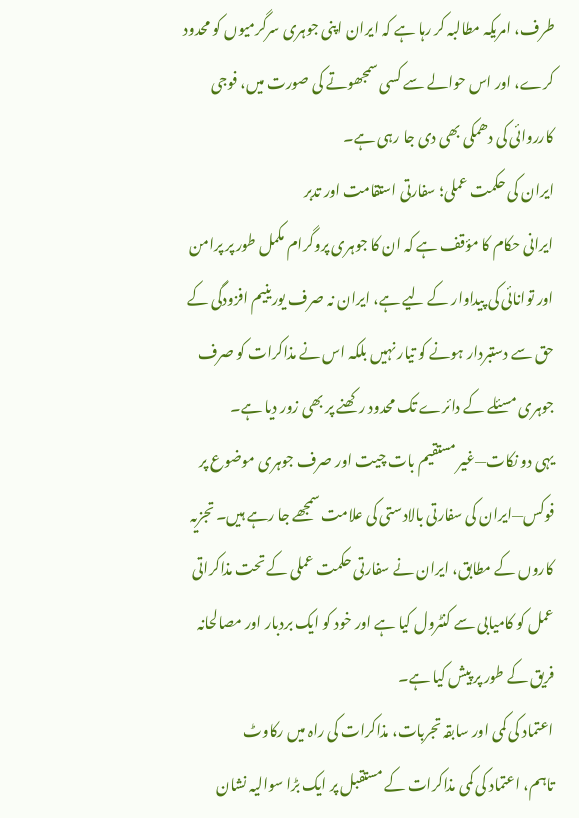طرف، امریکہ مطالبہ کر رہا ہے کہ ایران اپنی جوہری سرگرمیوں کو محدود کرے، اور اس حوالے سے کسی سمجھوتے کی صورت میں، فوجی کارروائی کی دھمکی بھی دی جا رہی ہے۔
ایران کی حکمت عملی؛ سفارتی استقامت اور تدبر
ایرانی حکام کا مؤقف ہے کہ ان کا جوہری پروگرام مکمل طور پر پرامن اور توانائی کی پیداوار کے لیے ہے، ایران نہ صرف یورینیم افزودگی کے حق سے دستبردار ہونے کو تیار نہیں بلکہ اس نے مذاکرات کو صرف جوہری مسئلے کے دائرے تک محدود رکھنے پر بھی زور دیا ہے۔
یہی دو نکات—غیر مستقیم بات چیت اور صرف جوہری موضوع پر فوکس—ایران کی سفارتی بالادستی کی علامت سمجھے جا رہے ہیں۔ تجزیہ کاروں کے مطابق، ایران نے سفارتی حکمت عملی کے تحت مذاکراتی عمل کو کامیابی سے کنٹرول کیا ہے اور خود کو ایک بردبار اور مصالحانہ فریق کے طور پر پیش کیا ہے۔
اعتماد کی کمی اور سابقہ تجربات، مذاکرات کی راہ میں رکاوٹ
تاہم، اعتماد کی کمی مذاکرات کے مستقبل پر ایک بڑا سوالیہ نشان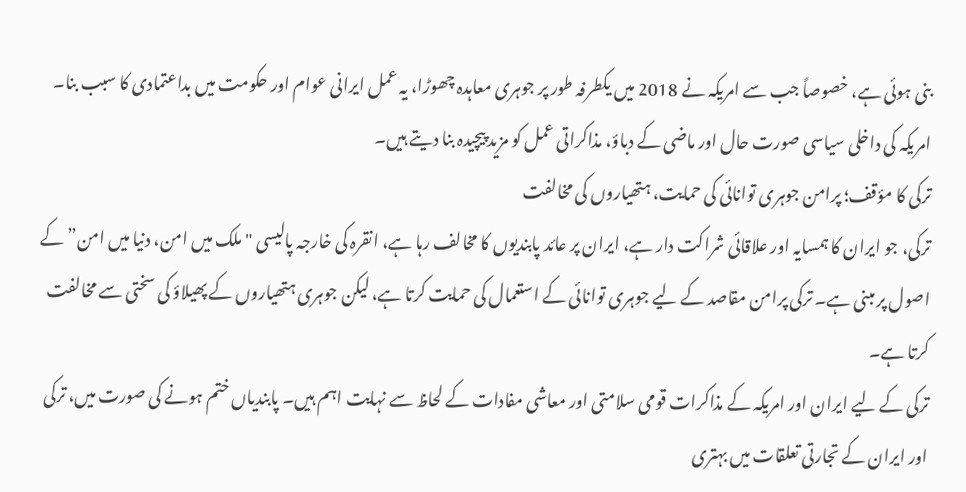بنی ہوئی ہے، خصوصاً جب سے امریکہ نے 2018 میں یکطرفہ طور پر جوہری معاہدہ چھوڑا، یہ عمل ایرانی عوام اور حکومت میں بداعتمادی کا سبب بنا۔ امریکہ کی داخلی سیاسی صورت حال اور ماضی کے دباؤ، مذاکراتی عمل کو مزید پیچیدہ بنا دیتے ہیں۔
ترکی کا مؤقف؛ پرامن جوہری توانائی کی حمایت، ہتھیاروں کی مخالفت
ترکی، جو ایران کا ہمسایہ اور علاقائی شراکت دار ہے، ایران پر عائد پابندیوں کا مخالف رہا ہے، انقرہ کی خارجہ پالیسی "ملک میں امن، دنیا میں امن” کے اصول پر مبنی ہے۔ ترکی پرامن مقاصد کے لیے جوہری توانائی کے استعمال کی حمایت کرتا ہے، لیکن جوہری ہتھیاروں کے پھیلاؤ کی سختی سے مخالفت کرتا ہے۔
ترکی کے لیے ایران اور امریکہ کے مذاکرات قومی سلامتی اور معاشی مفادات کے لحاظ سے نہایت اہم ہیں۔ پابندیاں ختم ہونے کی صورت میں، ترکی اور ایران کے تجارتی تعلقات میں بہتری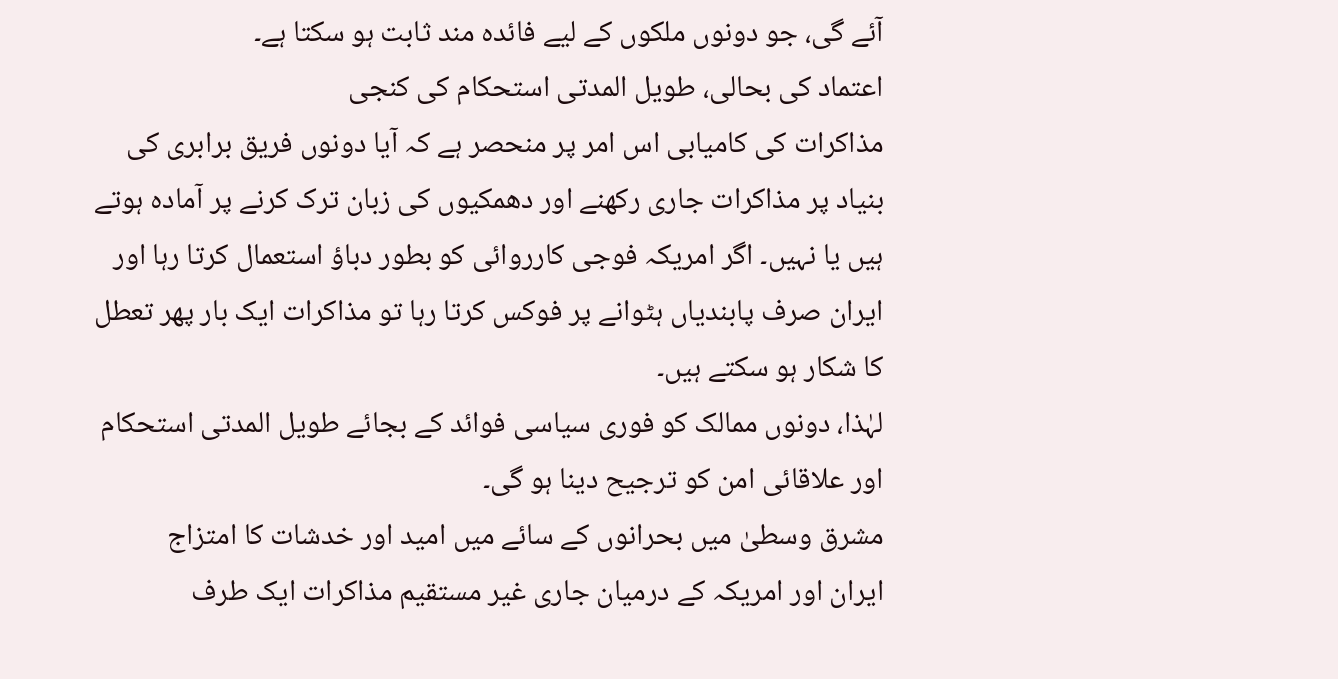آئے گی، جو دونوں ملکوں کے لیے فائدہ مند ثابت ہو سکتا ہے۔
اعتماد کی بحالی، طویل المدتی استحکام کی کنجی
مذاکرات کی کامیابی اس امر پر منحصر ہے کہ آیا دونوں فریق برابری کی بنیاد پر مذاکرات جاری رکھنے اور دھمکیوں کی زبان ترک کرنے پر آمادہ ہوتے ہیں یا نہیں۔ اگر امریکہ فوجی کارروائی کو بطور دباؤ استعمال کرتا رہا اور ایران صرف پابندیاں ہٹوانے پر فوکس کرتا رہا تو مذاکرات ایک بار پھر تعطل کا شکار ہو سکتے ہیں۔
لہٰذا، دونوں ممالک کو فوری سیاسی فوائد کے بجائے طویل المدتی استحکام اور علاقائی امن کو ترجیح دینا ہو گی۔
مشرق وسطیٰ میں بحرانوں کے سائے میں امید اور خدشات کا امتزاج
ایران اور امریکہ کے درمیان جاری غیر مستقیم مذاکرات ایک طرف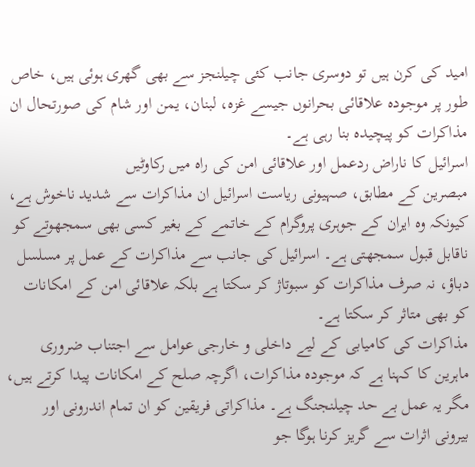امید کی کرن ہیں تو دوسری جانب کئی چیلنجز سے بھی گھری ہوئی ہیں، خاص طور پر موجودہ علاقائی بحرانوں جیسے غزہ، لبنان، یمن اور شام کی صورتحال ان مذاکرات کو پیچیدہ بنا رہی ہے۔
اسرائیل کا ناراض ردعمل اور علاقائی امن کی راہ میں رکاوٹیں
مبصرین کے مطابق، صہیونی ریاست اسرائیل ان مذاکرات سے شدید ناخوش ہے، کیونکہ وہ ایران کے جوہری پروگرام کے خاتمے کے بغیر کسی بھی سمجھوتے کو ناقابل قبول سمجھتی ہے۔ اسرائیل کی جانب سے مذاکرات کے عمل پر مسلسل دباؤ، نہ صرف مذاکرات کو سبوتاژ کر سکتا ہے بلکہ علاقائی امن کے امکانات کو بھی متاثر کر سکتا ہے۔
مذاکرات کی کامیابی کے لیے داخلی و خارجی عوامل سے اجتناب ضروری
ماہرین کا کہنا ہے کہ موجودہ مذاکرات، اگرچہ صلح کے امکانات پیدا کرتے ہیں، مگر یہ عمل بے حد چیلنجنگ ہے۔ مذاکراتی فریقین کو ان تمام اندرونی اور بیرونی اثرات سے گریز کرنا ہوگا جو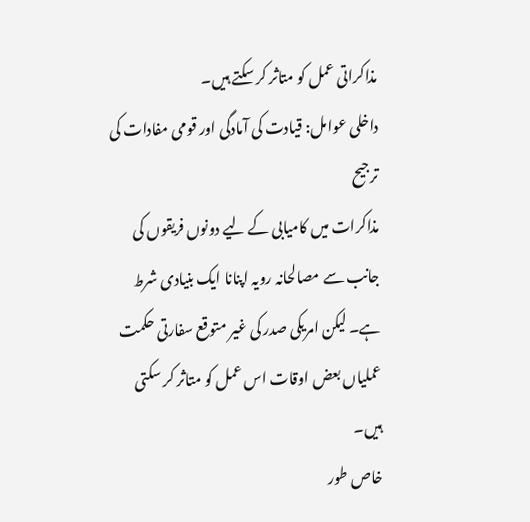مذاکراتی عمل کو متاثر کر سکتے ہیں۔
داخلی عوامل: قیادت کی آمادگی اور قومی مفادات کی ترجیح
مذاکرات میں کامیابی کے لیے دونوں فریقوں کی جانب سے مصالحانہ رویہ اپنانا ایک بنیادی شرط ہے۔ لیکن امریکی صدر کی غیر متوقع سفارتی حکمت عملیاں بعض اوقات اس عمل کو متاثر کر سکتی ہیں۔
خاص طور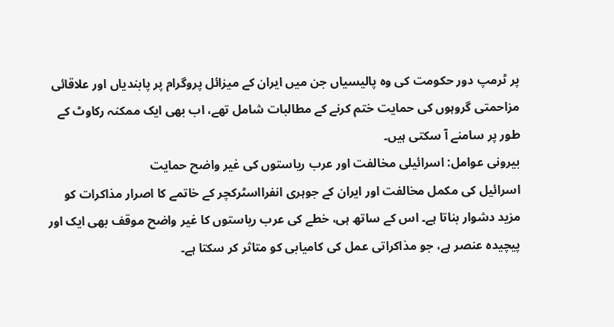پر ٹرمپ دور حکومت کی وہ پالیسیاں جن میں ایران کے میزائل پروگرام پر پابندیاں اور علاقائی مزاحمتی گروہوں کی حمایت ختم کرنے کے مطالبات شامل تھے، اب بھی ایک ممکنہ رکاوٹ کے طور پر سامنے آ سکتی ہیں۔
بیرونی عوامل: اسرائیلی مخالفت اور عرب ریاستوں کی غیر واضح حمایت
اسرائیل کی مکمل مخالفت اور ایران کے جوہری انفرااسٹرکچر کے خاتمے کا اصرار مذاکرات کو مزید دشوار بناتا ہے۔ اس کے ساتھ ہی، خطے کی عرب ریاستوں کا غیر واضح موقف بھی ایک اور پیچیدہ عنصر ہے، جو مذاکراتی عمل کی کامیابی کو متاثر کر سکتا ہے۔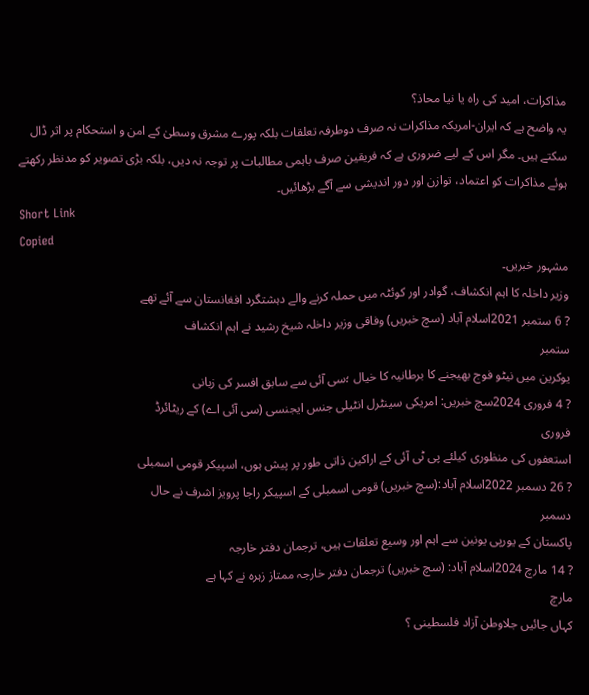مذاکرات، امید کی راہ یا نیا محاذ؟
یہ واضح ہے کہ ایران-امریکہ مذاکرات نہ صرف دوطرفہ تعلقات بلکہ پورے مشرق وسطیٰ کے امن و استحکام پر اثر ڈال سکتے ہیں۔ مگر اس کے لیے ضروری ہے کہ فریقین صرف باہمی مطالبات پر توجہ نہ دیں، بلکہ بڑی تصویر کو مدنظر رکھتے ہوئے مذاکرات کو اعتماد، توازن اور دور اندیشی سے آگے بڑھائیں۔
Short Link
Copied
مشہور خبریں۔
وزیر داخلہ کا اہم انکشاف، گوادر اور کوئٹہ میں حملہ کرنے والے دہشتگرد افغانستان سے آئے تھے
? 6 ستمبر 2021اسلام آباد (سچ خبریں) وفاقی وزیر داخلہ شیخ رشید نے اہم انکشاف
ستمبر
یوکرین میں نیٹو فوج بھیجنے کا برطانیہ کا خیال ؛سی آئی سے سابق افسر کی زبانی
? 4 فروری 2024سچ خبریں: امریکی سینٹرل انٹیلی جنس ایجنسی (سی آئی اے) کے ریٹائرڈ
فروری
استعفوں کی منظوری کیلئے پی ٹی آئی کے اراکین ذاتی طور پر پیش ہوں، اسپیکر قومی اسمبلی
? 26 دسمبر 2022اسلام آباد:(سچ خبریں) قومی اسمبلی کے اسپیکر راجا پرویز اشرف نے حال
دسمبر
پاکستان کے یورپی یونین سے اہم اور وسیع تعلقات ہیں، ترجمان دفتر خارجہ
? 14 مارچ 2024اسلام آباد: (سچ خبریں) ترجمان دفتر خارجہ ممتاز زہرہ نے کہا ہے
مارچ
کہاں جائیں جلاوطن آزاد فلسطینی ؟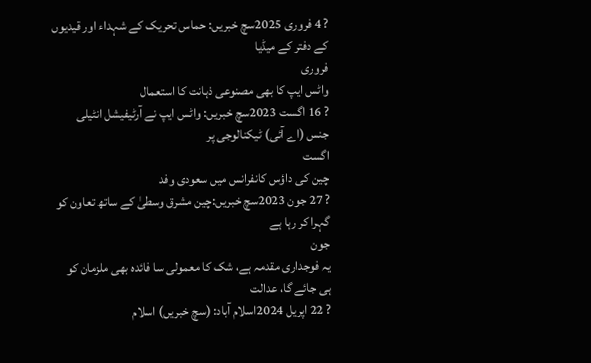? 4 فروری 2025سچ خبریں: حماس تحریک کے شہداء اور قیدیوں کے دفتر کے میڈیا
فروری
واٹس ایپ کا بھی مصنوعی ذہانت کا استعمال
? 16 اگست 2023سچ خبریں: واٹس ایپ نے آرٹیفیشل انٹیلی جنس (اے آئی) ٹیکنالوجی پر
اگست
چین کی داؤس کانفرانس میں سعودی وفد
? 27 جون 2023سچ خبریں:چین مشرق وسطیٰ کے ساتھ تعاون کو گہرا کر رہا ہے
جون
یہ فوجداری مقدمہ ہے، شک کا معمولی سا فائدہ بھی ملزمان کو ہی جائے گا، عدالت
? 22 اپریل 2024اسلام آباد: (سچ خبریں) اسلام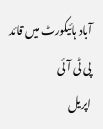آباد ہائیکورٹ میں قائد پی ٹی آئی
اپریل